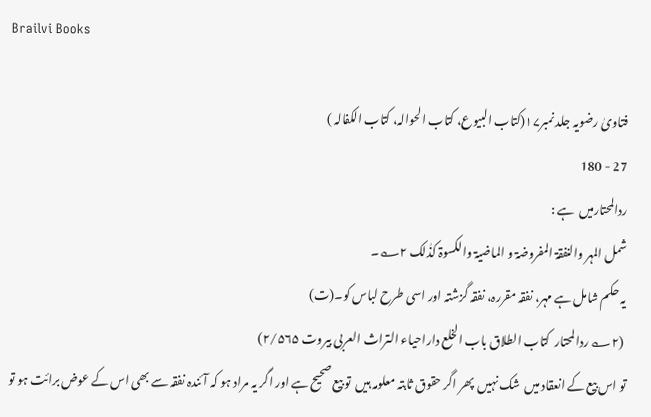Brailvi Books

فتاویٰ رضویہ جلد نمبر۱۷(کتاب البیوع، کتاب الحوالہ، کتاب الکفالہ )
27 - 180
ردالمحتارمیں  ہے :
شمل المہر والنفقۃ المفروضۃ و الماضیۃ والکسوۃ کذٰلک ۲؎۔
یہ حکم شامل ہے مہر، نفقہ مقررہ، نفقہ گزشتہ اور اسی طرح لباس کو۔(ت)
 (۲؎ ردالمحتار  کتاب الطلاق باب الخلع داراحیاء التراث العربی بیروت ۲/۵۶۵)
تو اس بیع کے انعقاد میں  شک نہیں  پھر اگر حقوق ثابتہ معلومہ ہیں  تو بیع صحیح ہے اور اگر یہ مراد ہو کہ آئندہ نفقہ سے بھی اس کے عوض برائت ہو تو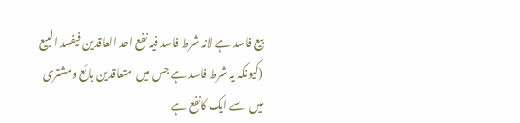بیع فاسد ہے لانہ شرط فاسد فیہ نفع احد العاقدین فیفسد البیع (کیونکہ یہ شرط فاسد ہے جس میں  متعاقدین بائع ومشتری میں  سے ایک کانفع ہے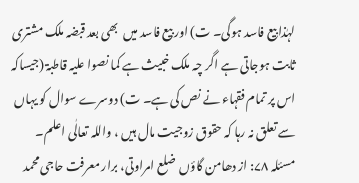لہٰذا بیع فاسد ہوگی۔ ت) اور بیع فاسد میں  بھی بعد قبضہ ملک مشتری ثابت ہوجاتی ہے اگر چہ ملک خبیث ہے کما نصوا علیہ قاطبۃ (جیساکہ اس پر تمام فقہاء نے نص کی ہے۔ ت) دوسرے سوال کو یہاں  سے تعلق نہ رہا کہ حقوق زوجیت مال ہیں ، واللہ تعالٰی اعلم۔
مسئلہ ۷۸: از دھامن گاؤں  ضلع امراوتی، برار معرفت حاجی محمد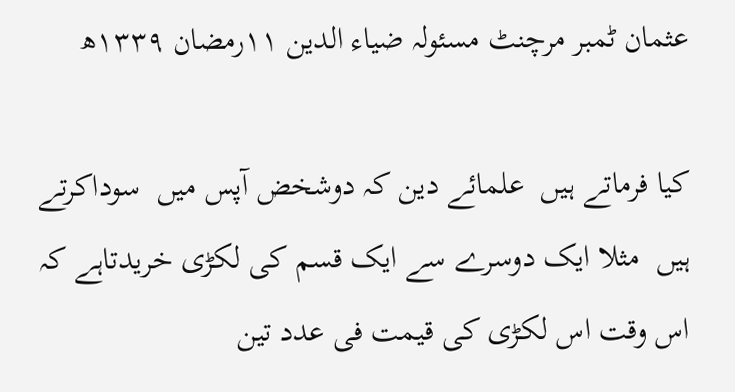عثمان ٹمبر مرچنٹ مسئولہ ضیاء الدین ۱۱رمضان ۱۳۳۹ھ

کیا فرماتے ہیں  علمائے دین کہ دوشخض آپس میں  سوداکرتے ہیں  مثلا ایک دوسرے سے ایک قسم کی لکڑی خریدتاہے کہ اس وقت اس لکڑی کی قیمت فی عدد تین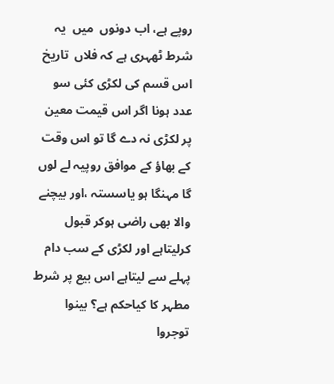روپے ہے، اب دونوں  میں  یہ شرط ٹھہری ہے کہ فلاں  تاریخ اس قسم کی لکڑی کئی سو عدد ہونا اگر اس قیمت معین پر لکڑی نہ دے گا تو اس وقت کے بھاؤ کے موافق روپیہ لے لوں  گا مہنگا ہو یاسستہ ،اور بیچنے والا بھی راضی ہوکر قبول کرلیتاہے اور لکڑی کے سب دام پہلے سے لیتاہے اس بیع پر شرط مطہر کا کیاحکم ہے؟ بینوا توجروا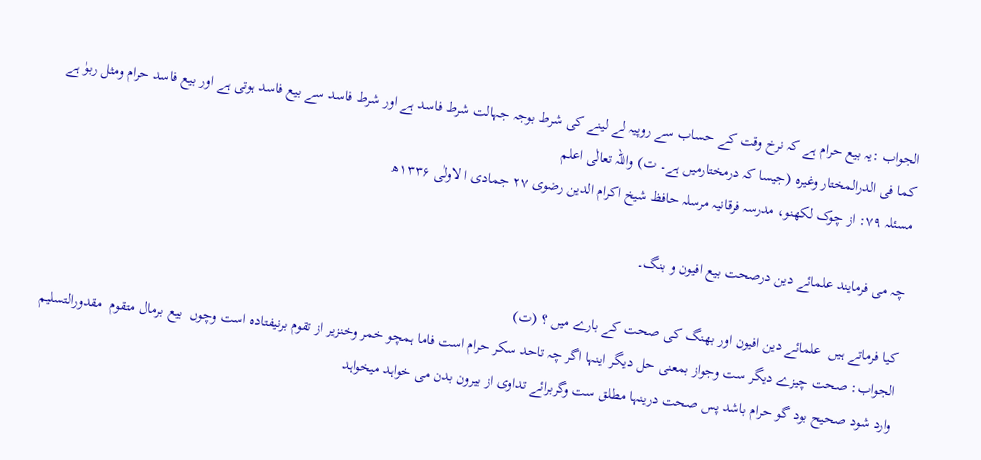الجواب :یہ بیع حرام ہے کہ نرخ وقت کے حساب سے روپیہ لے لینے کی شرط بوجہ جہالت شرط فاسد ہے اور شرط فاسد سے بیع فاسد ہوتی ہے اور بیع فاسد حرام ومثل ربوٰ ہے کما فی الدرالمختار وغیرہ (جیسا کہ درمختارمیں ہے۔ ت) واللہ تعالٰی اعلم
مسئلہ ۷۹: از چوک لکھنو، مدرسہ فرقانیہ مرسلہ حافظ شیخ اکرام الدین رضوی ۲۷ جمادی ا لاولٰی ۱۳۳۶ھ

چہ می فرمایند علمائے دین درصحت بیع افیون و بنگ۔

کیا فرماتے ہیں  علمائے دین افیون اور بھنگ کی صحت کے بارے میں ؟ (ت)
الجواب: صحت چیزے دیگر ست وجواز بمعنی حل دیگر اینہا اگر چہ تاحد سکر حرام است فاما ہمچو خمر وخنزیر از تقوم برنیفتادہ است وچوں  بیع برمال متقوم  مقدورالتسلیم وارد شود صحیح بود گو حرام باشد پس صحت درینہا مطلق ست وگربرائے تداوی از بیرون بدن می خواہد میخواہد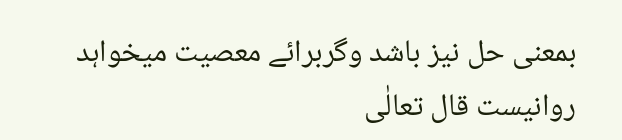بمعنی حل نیز باشد وگربرائے معصیت میخواہد روانیست قال تعالٰی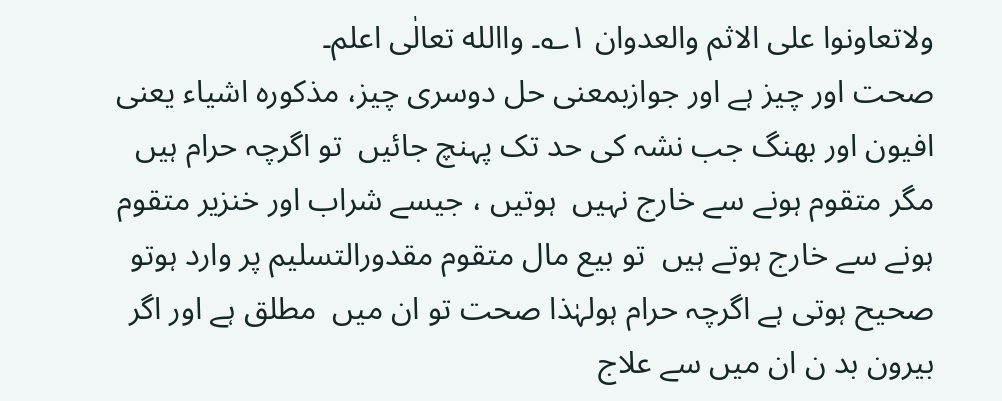ولاتعاونوا علی الاثم والعدوان ۱؎۔ واالله تعالٰی اعلم۔
صحت اور چیز ہے اور جوازبمعنی حل دوسری چیز، مذکورہ اشیاء یعنی افیون اور بھنگ جب نشہ کی حد تک پہنچ جائیں  تو اگرچہ حرام ہیں  مگر متقوم ہونے سے خارج نہیں  ہوتیں ، جیسے شراب اور خنزیر متقوم ہونے سے خارج ہوتے ہیں  تو بیع مال متقوم مقدورالتسلیم پر وارد ہوتو صحیح ہوتی ہے اگرچہ حرام ہولہٰذا صحت تو ان میں  مطلق ہے اور اگر بیرون بد ن ان میں سے علاج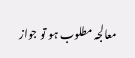معالجہ مطلوب ہو تو جواز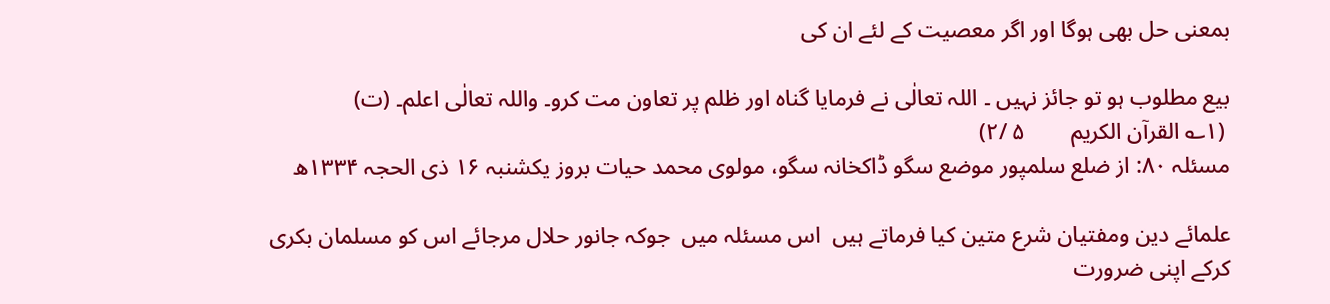بمعنی حل بھی ہوگا اور اگر معصیت کے لئے ان کی

بیع مطلوب ہو تو جائز نہیں ۔ اللہ تعالٰی نے فرمایا گناہ اور ظلم پر تعاون مت کرو۔ واللہ تعالٰی اعلم۔ (ت)
 (۱؎ القرآن الکریم        ۵ /۲)
مسئلہ ۸۰: از ضلع سلمپور موضع سگو ڈاکخانہ سگو، مولوی محمد حیات بروز یکشنبہ ۱۶ ذی الحجہ ۱۳۳۴ھ

علمائے دین ومفتیان شرع متین کیا فرماتے ہیں  اس مسئلہ میں  جوکہ جانور حلال مرجائے اس کو مسلمان بکری کرکے اپنی ضرورت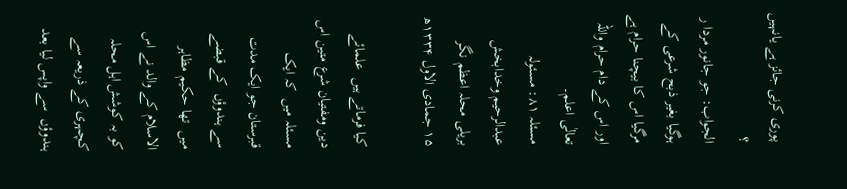پوری کرنی جائز ہے یانہیں ؟
الجواب: جو جانور مردا ر ہوگیا بغیر ذبح شرعی کے مرگیا اس کا بیچنا حرام ہے اور اس کے دام حرام واللہ تعالٰی اعلم۔
مسئلہ ۸۱: مسئولہ عبدالرحیم وخدابخش بریلی محلہ اعظم نگر    ۱۵ جمادی الاول ۱۳۳۴ھ

کیا فرماتے ہیں  علمائے دین ومفتیان شرع متین اس مسئلہ میں  کہ ایک قبرستان جو ایک مدت سے ہندوؤں  کے قبضے میں  تھا حکیم مظاہر الاسلام کے والد نے اس کو بہ کوشش اہل محلہ کچہری کے ذریعہ سے ہندوؤں  سے واپس لیا بعد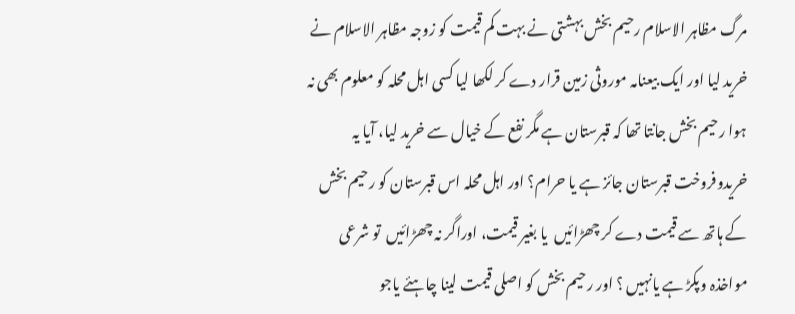مرگ مظاہر الاسلام رحیم بخش بہشتی نے بہت کم قیمت کو زوجہ مظاہر الاسلام نے خرید لیا اور ایک بیعنامہ موروثی زمین قرار دے کر لکھا لیا کسی اہل محلہ کو معلوم بھی نہ ہوا رحیم بخش جانتا تھا کہ قبرستان ہے مگر نفع کے خیال سے خرید لیا، آیا یہ خریدوفروخت قبرستان جائز ہے یا حرام؟ اور اہل محلہ اس قبرستان کو رحیم بخش کے ہاتھ سے قیمت دے کر چھڑائیں  یا بغیر قیمت، اوراگر نہ چھڑائیں  تو شرعی مواخذہ وپکڑ ہے یانہیں ؟ اور رحیم بخش کو اصلی قیمت لینا چاہئے یاجو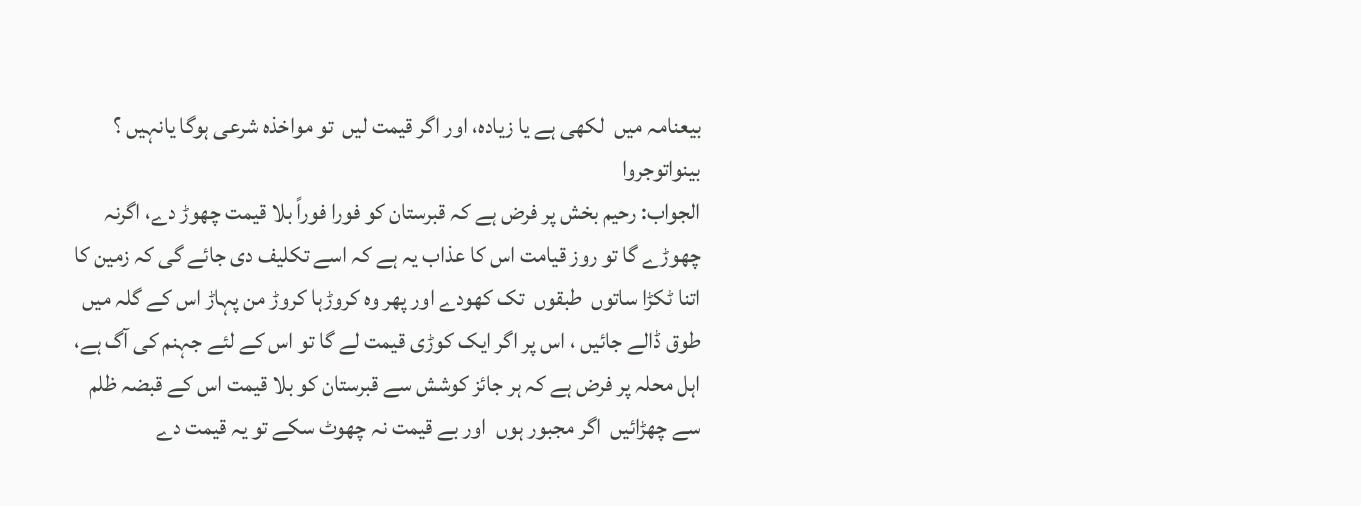بیعنامہ میں  لکھی ہے یا زیادہ، اور اگر قیمت لیں  تو مواخذہ شرعی ہوگا یانہیں ؟ بینواتوجروا
الجواب: رحیم بخش پر فرض ہے کہ قبرستان کو فورا فوراً بلا قیمت چھوڑ دے، اگرنہ چھوڑے گا تو روز قیامت اس کا عذاب یہ ہے کہ اسے تکلیف دی جائے گی کہ زمین کا اتنا ٹکڑا ساتوں  طبقوں  تک کھودے اور پھر وہ کروڑہا کروڑ من پہاڑ اس کے گلہ میں  طوق ڈالے جائیں ، اس پر اگر ایک کوڑی قیمت لے گا تو اس کے لئے جہنم کی آگ ہے، اہل محلہ پر فرض ہے کہ ہر جائز کوشش سے قبرستان کو بلا قیمت اس کے قبضہ ظلم سے چھڑائیں  اگر مجبور ہوں  اور بے قیمت نہ چھوٹ سکے تو یہ قیمت دے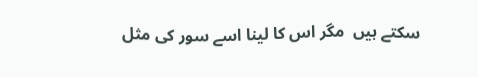سکتے ہیں  مگر اس کا لینا اسے سور کی مثل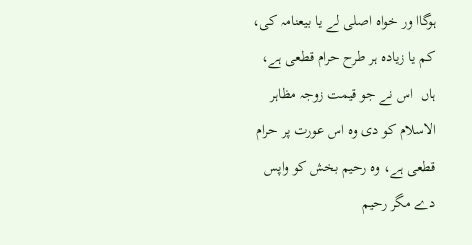ہوگاا ور خواہ اصلی لے یا بیعنامہ کی، کم یا زیادہ ہر طرح حرام قطعی ہے، ہاں  اس نے جو قیمت زوجہ مظاہر الاسلام کو دی وہ اس عورت پر حرام قطعی ہے، وہ رحیم بخش کو واپس دے مگر رحیم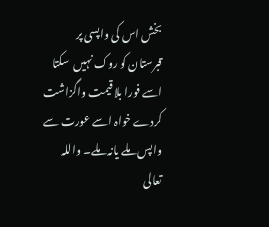بخش اس کی واپسی پر قبرستان کو روک نہیں  سکتا اسے فورا بلا قیمت واگزاشت کردے خواہ اسے عورت سے واپس ملے یانہ ملے۔ واللہ تعالی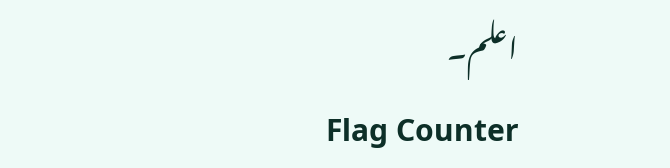اعلم۔
Flag Counter